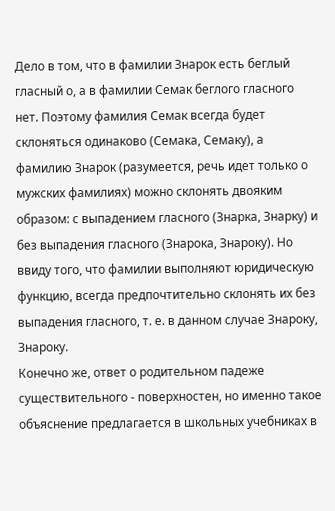Дело в том, что в фамилии Знарок есть беглый гласный о, а в фамилии Семак беглого гласного нет. Поэтому фамилия Семак всегда будет склоняться одинаково (Семака, Семаку), а фамилию Знарок (разумеется, речь идет только о мужских фамилиях) можно склонять двояким образом: с выпадением гласного (Знарка, Знарку) и без выпадения гласного (Знарока, Знароку). Но ввиду того, что фамилии выполняют юридическую функцию, всегда предпочтительно склонять их без выпадения гласного, т. е. в данном случае Знароку, Знароку.
Конечно же, ответ о родительном падеже существительного - поверхностен, но именно такое объяснение предлагается в школьных учебниках в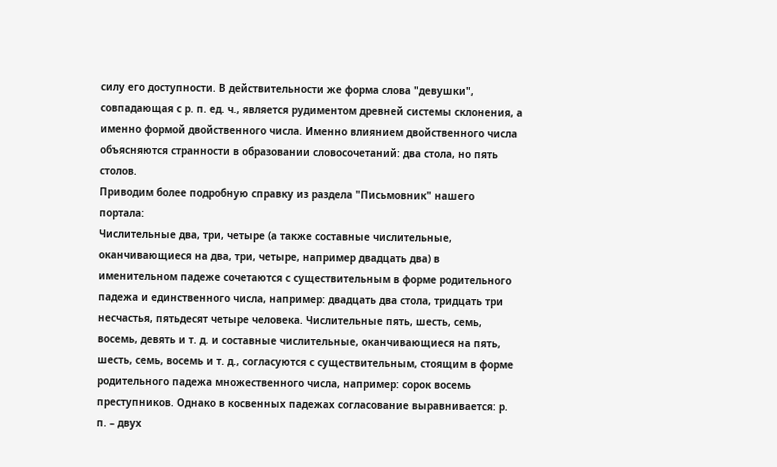силу его доступности. В действительности же форма слова "девушки", совпадающая с р. п. ед. ч., является рудиментом древней системы склонения, а именно формой двойственного числа. Именно влиянием двойственного числа объясняются странности в образовании словосочетаний: два стола, но пять столов.
Приводим более подробную справку из раздела "Письмовник" нашего портала:
Числительные два, три, четыре (а также составные числительные, оканчивающиеся на два, три, четыре, например двадцать два) в именительном падеже сочетаются с существительным в форме родительного падежа и единственного числа, например: двадцать два стола, тридцать три несчастья, пятьдесят четыре человека. Числительные пять, шесть, семь, восемь, девять и т. д. и составные числительные, оканчивающиеся на пять, шесть, семь, восемь и т. д., согласуются с существительным, стоящим в форме родительного падежа множественного числа, например: сорок восемь преступников. Однако в косвенных падежах согласование выравнивается: р. п. – двух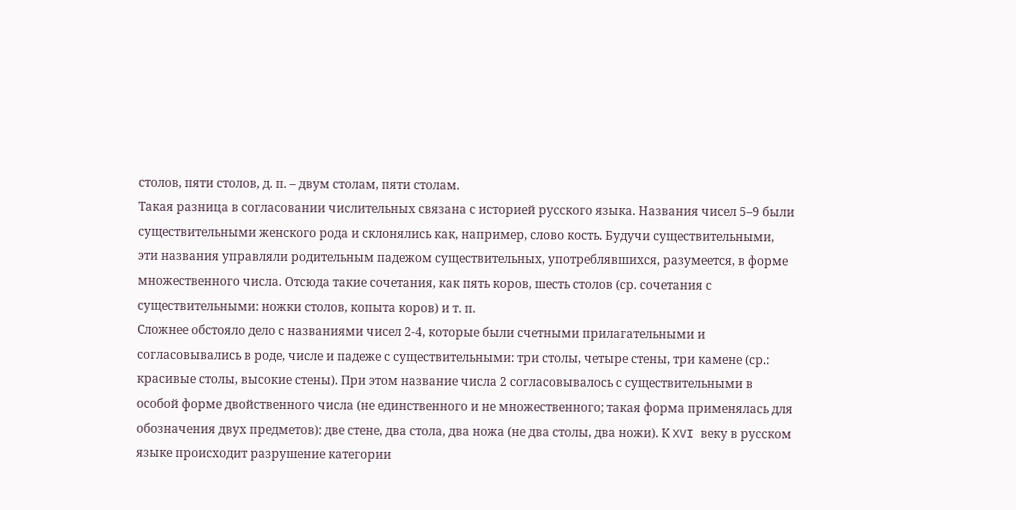столов, пяти столов, д. п. – двум столам, пяти столам.
Такая разница в согласовании числительных связана с историей русского языка. Названия чисел 5–9 были существительными женского рода и склонялись как, например, слово кость. Будучи существительными, эти названия управляли родительным падежом существительных, употреблявшихся, разумеется, в форме множественного числа. Отсюда такие сочетания, как пять коров, шесть столов (ср. сочетания с существительными: ножки столов, копыта коров) и т. п.
Сложнее обстояло дело с названиями чисел 2-4, которые были счетными прилагательными и согласовывались в роде, числе и падеже с существительными: три столы, четыре стены, три камене (ср.: красивые столы, высокие стены). При этом название числа 2 согласовывалось с существительными в особой форме двойственного числа (не единственного и не множественного; такая форма применялась для обозначения двух предметов): две стене, два стола, два ножа (не два столы, два ножи). К XVI веку в русском языке происходит разрушение категории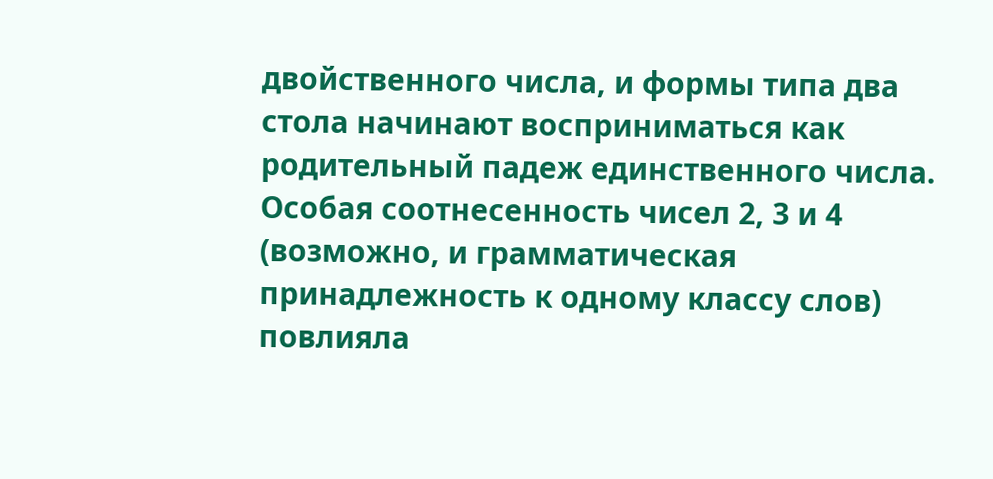двойственного числа, и формы типа два стола начинают восприниматься как родительный падеж единственного числа. Особая соотнесенность чисел 2, 3 и 4 (возможно, и грамматическая принадлежность к одному классу слов) повлияла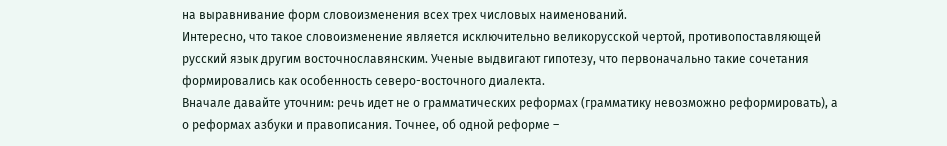на выравнивание форм словоизменения всех трех числовых наименований.
Интересно, что такое словоизменение является исключительно великорусской чертой, противопоставляющей русский язык другим восточнославянским. Ученые выдвигают гипотезу, что первоначально такие сочетания формировались как особенность северо-восточного диалекта.
Вначале давайте уточним: речь идет не о грамматических реформах (грамматику невозможно реформировать), а о реформах азбуки и правописания. Точнее, об одной реформе –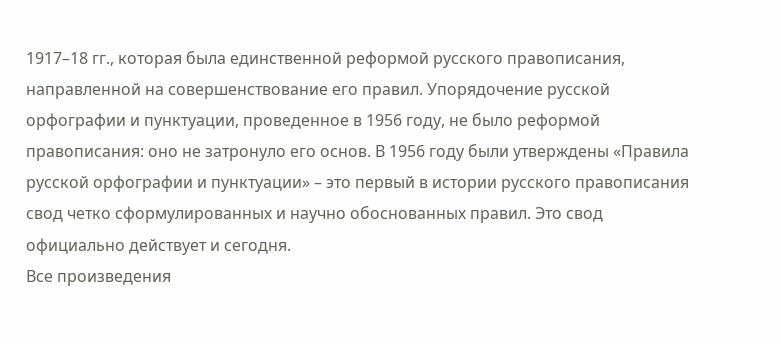1917–18 гг., которая была единственной реформой русского правописания, направленной на совершенствование его правил. Упорядочение русской орфографии и пунктуации, проведенное в 1956 году, не было реформой правописания: оно не затронуло его основ. В 1956 году были утверждены «Правила русской орфографии и пунктуации» – это первый в истории русского правописания свод четко сформулированных и научно обоснованных правил. Это свод официально действует и сегодня.
Все произведения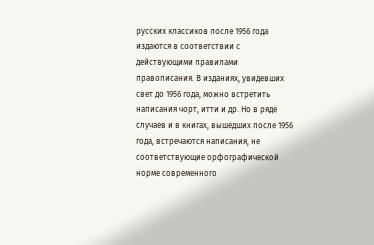русских классиков после 1956 года издаются в соответствии с действующими правилами правописания. В изданиях, увидевших свет до 1956 года, можно встретить написания чорт, итти и др. Но в ряде случаев и в книгах, вышедших после 1956 года, встречаются написания, не соответствующие орфографической норме современного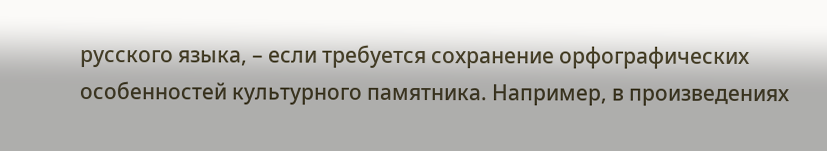русского языка, – если требуется сохранение орфографических особенностей культурного памятника. Например, в произведениях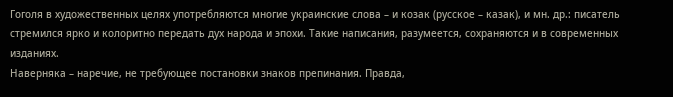Гоголя в художественных целях употребляются многие украинские слова – и козак (русское – казак), и мн. др.: писатель стремился ярко и колоритно передать дух народа и эпохи. Такие написания, разумеется, сохраняются и в современных изданиях.
Наверняка – наречие, не требующее постановки знаков препинания. Правда,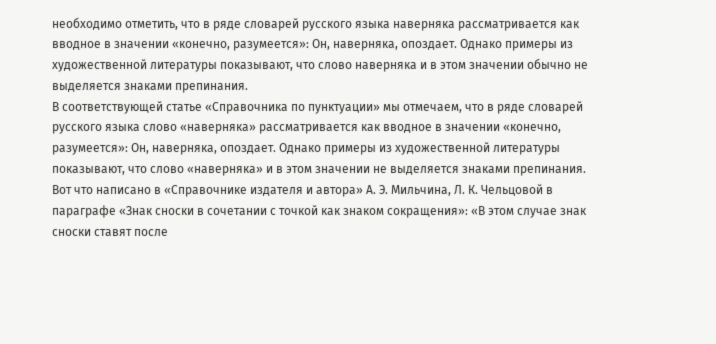необходимо отметить, что в ряде словарей русского языка наверняка рассматривается как вводное в значении «конечно, разумеется»: Он, наверняка, опоздает. Однако примеры из художественной литературы показывают, что слово наверняка и в этом значении обычно не выделяется знаками препинания.
В соответствующей статье «Справочника по пунктуации» мы отмечаем, что в ряде словарей русского языка слово «наверняка» рассматривается как вводное в значении «конечно, разумеется»: Он, наверняка, опоздает. Однако примеры из художественной литературы показывают, что слово «наверняка» и в этом значении не выделяется знаками препинания.
Вот что написано в «Справочнике издателя и автора» А. Э. Мильчина, Л. К. Чельцовой в параграфе «Знак сноски в сочетании с точкой как знаком сокращения»: «В этом случае знак сноски ставят после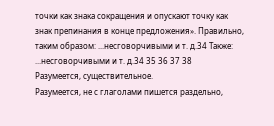точки как знака сокращения и опускают точку как знак препинания в конце предложения». Правильно, таким образом: ...несговорчивыми и т. д.34 Также: ...несговорчивыми и т. д.34 35 36 37 38
Разумеется, существительное.
Разумеется, не с глаголами пишется раздельно,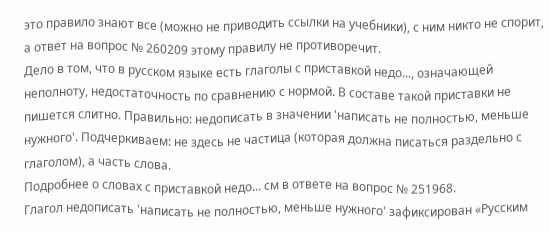это правило знают все (можно не приводить ссылки на учебники), с ним никто не спорит, а ответ на вопрос № 260209 этому правилу не противоречит.
Дело в том, что в русском языке есть глаголы с приставкой недо..., означающей неполноту, недостаточность по сравнению с нормой. В составе такой приставки не пишется слитно. Правильно: недописать в значении 'написать не полностью, меньше нужного'. Подчеркиваем: не здесь не частица (которая должна писаться раздельно с глаголом), а часть слова.
Подробнее о словах с приставкой недо... см в ответе на вопрос № 251968.
Глагол недописать 'написать не полностью, меньше нужного' зафиксирован «Русским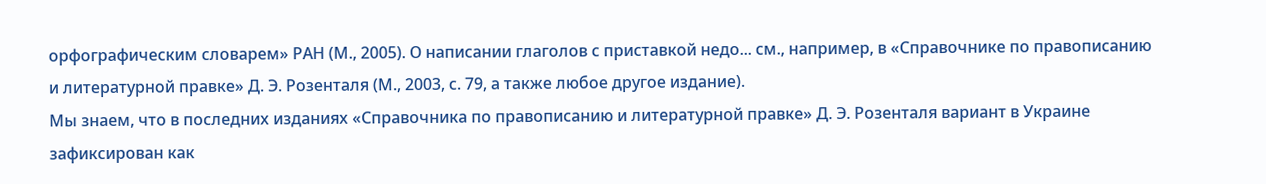орфографическим словарем» РАН (М., 2005). О написании глаголов с приставкой недо... см., например, в «Справочнике по правописанию и литературной правке» Д. Э. Розенталя (М., 2003, с. 79, а также любое другое издание).
Мы знаем, что в последних изданиях «Справочника по правописанию и литературной правке» Д. Э. Розенталя вариант в Украине зафиксирован как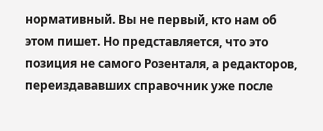нормативный. Вы не первый, кто нам об этом пишет. Но представляется, что это позиция не самого Розенталя, а редакторов, переиздававших справочник уже после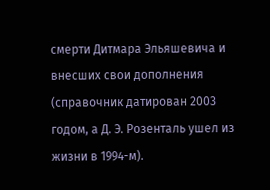смерти Дитмара Эльяшевича и внесших свои дополнения (справочник датирован 2003 годом, а Д. Э. Розенталь ушел из жизни в 1994-м).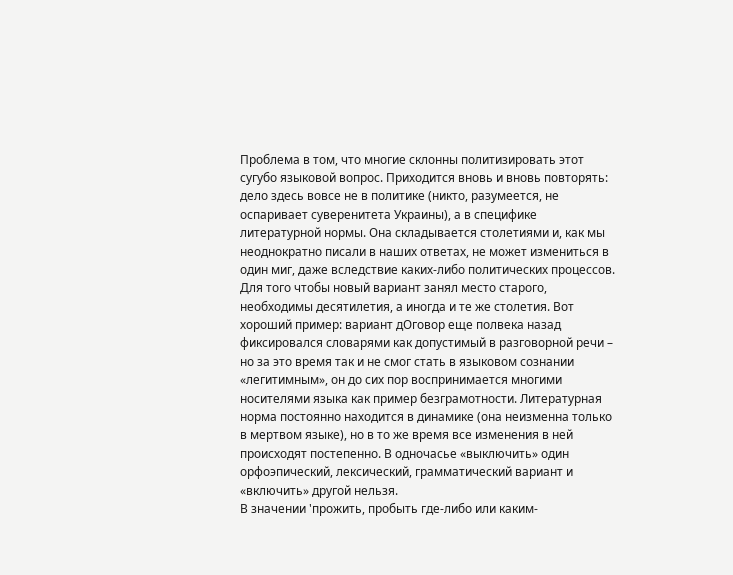Проблема в том, что многие склонны политизировать этот сугубо языковой вопрос. Приходится вновь и вновь повторять: дело здесь вовсе не в политике (никто, разумеется, не оспаривает суверенитета Украины), а в специфике литературной нормы. Она складывается столетиями и, как мы неоднократно писали в наших ответах, не может измениться в один миг, даже вследствие каких-либо политических процессов. Для того чтобы новый вариант занял место старого, необходимы десятилетия, а иногда и те же столетия. Вот хороший пример: вариант дОговор еще полвека назад фиксировался словарями как допустимый в разговорной речи – но за это время так и не смог стать в языковом сознании «легитимным», он до сих пор воспринимается многими носителями языка как пример безграмотности. Литературная норма постоянно находится в динамике (она неизменна только в мертвом языке), но в то же время все изменения в ней происходят постепенно. В одночасье «выключить» один орфоэпический, лексический, грамматический вариант и «включить» другой нельзя.
В значении 'прожить, пробыть где-либо или каким-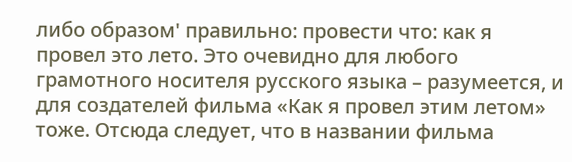либо образом' правильно: провести что: как я провел это лето. Это очевидно для любого грамотного носителя русского языка – разумеется, и для создателей фильма «Как я провел этим летом» тоже. Отсюда следует, что в названии фильма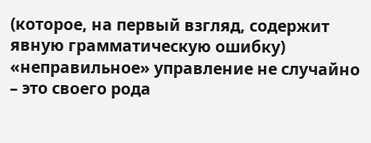(которое, на первый взгляд, содержит явную грамматическую ошибку) «неправильное» управление не случайно – это своего рода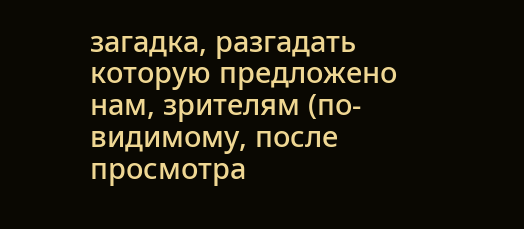загадка, разгадать которую предложено нам, зрителям (по-видимому, после просмотра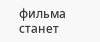фильма станет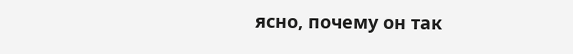ясно, почему он так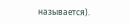называется).